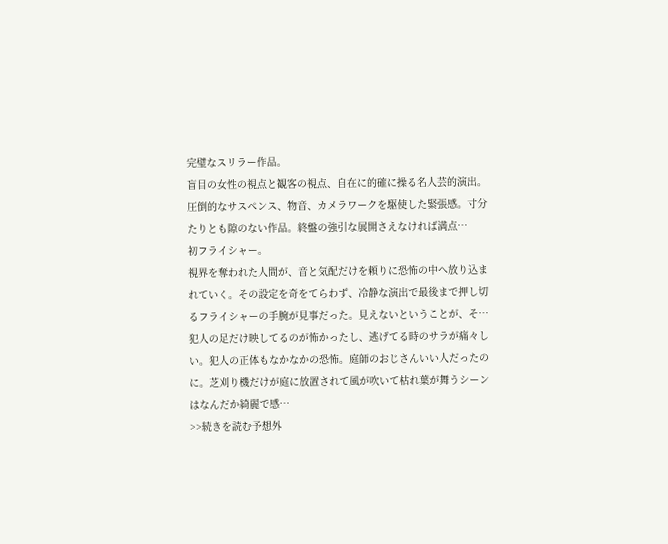完璧なスリラー作品。
盲目の女性の視点と観客の視点、自在に的確に操る名人芸的演出。圧倒的なサスペンス、物音、カメラワークを駆使した緊張感。寸分たりとも隙のない作品。終盤の強引な展開さえなければ満点…
初フライシャー。
視界を奪われた人間が、音と気配だけを頼りに恐怖の中へ放り込まれていく。その設定を奇をてらわず、冷静な演出で最後まで押し切るフライシャーの手腕が見事だった。見えないということが、そ…
犯人の足だけ映してるのが怖かったし、逃げてる時のサラが痛々しい。犯人の正体もなかなかの恐怖。庭師のおじさんいい人だったのに。芝刈り機だけが庭に放置されて風が吹いて枯れ葉が舞うシーンはなんだか綺麗で感…
>>続きを読む予想外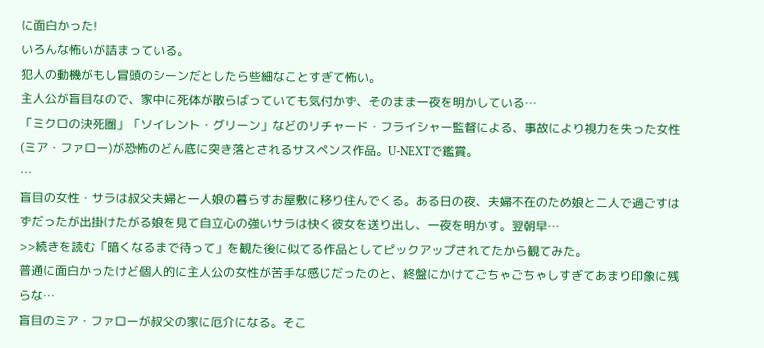に面白かった!
いろんな怖いが詰まっている。
犯人の動機がもし冒頭のシーンだとしたら些細なことすぎて怖い。
主人公が盲目なので、家中に死体が散らばっていても気付かず、そのまま一夜を明かしている…
「ミクロの決死圏」「ソイレント・グリーン」などのリチャード・フライシャー監督による、事故により視力を失った女性(ミア・ファロー)が恐怖のどん底に突き落とされるサスペンス作品。U-NEXTで鑑賞。
…
盲目の女性・サラは叔父夫婦と一人娘の暮らすお屋敷に移り住んでくる。ある日の夜、夫婦不在のため娘と二人で過ごすはずだったが出掛けたがる娘を見て自立心の強いサラは快く彼女を送り出し、一夜を明かす。翌朝早…
>>続きを読む「暗くなるまで待って」を観た後に似てる作品としてピックアップされてたから観てみた。
普通に面白かったけど個人的に主人公の女性が苦手な感じだったのと、終盤にかけてごちゃごちゃしすぎてあまり印象に残らな…
盲目のミア・ファローが叔父の家に厄介になる。そこ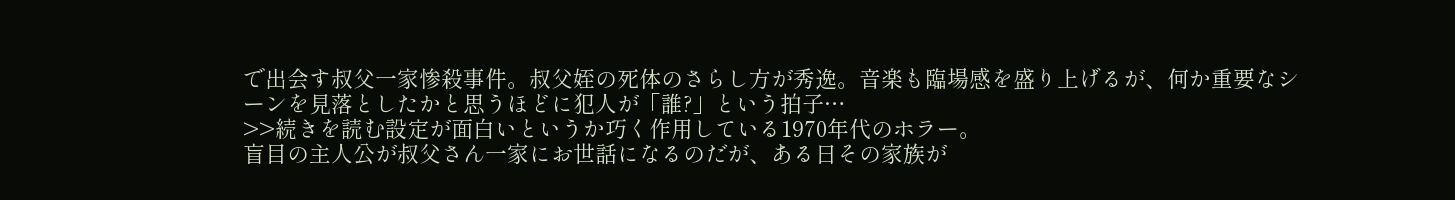で出会す叔父一家惨殺事件。叔父姪の死体のさらし方が秀逸。音楽も臨場感を盛り上げるが、何か重要なシーンを見落としたかと思うほどに犯人が「誰?」という拍子…
>>続きを読む設定が面白いというか巧く作用している1970年代のホラー。
盲目の主人公が叔父さん一家にお世話になるのだが、ある日その家族が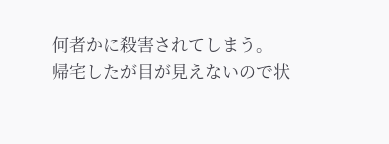何者かに殺害されてしまう。
帰宅したが目が見えないので状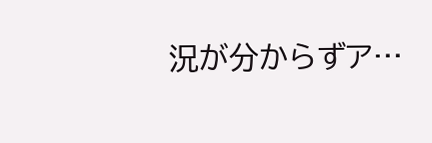況が分からずア…